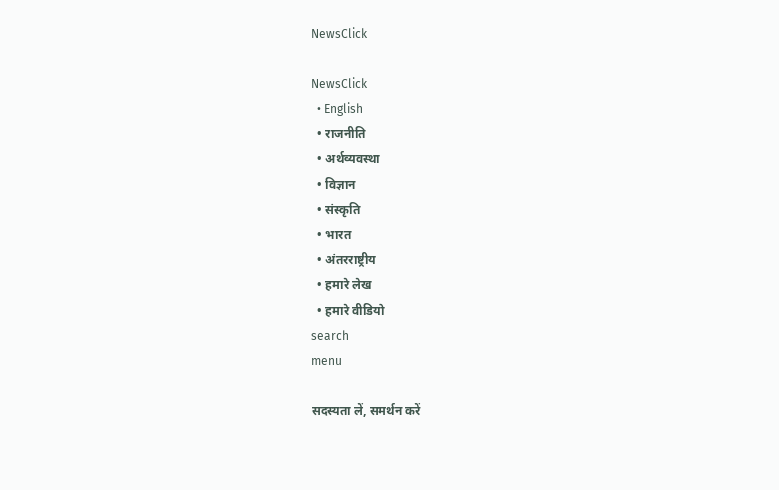NewsClick

NewsClick
  • English
  • राजनीति
  • अर्थव्यवस्था
  • विज्ञान
  • संस्कृति
  • भारत
  • अंतरराष्ट्रीय
  • हमारे लेख
  • हमारे वीडियो
search
menu

सदस्यता लें, समर्थन करें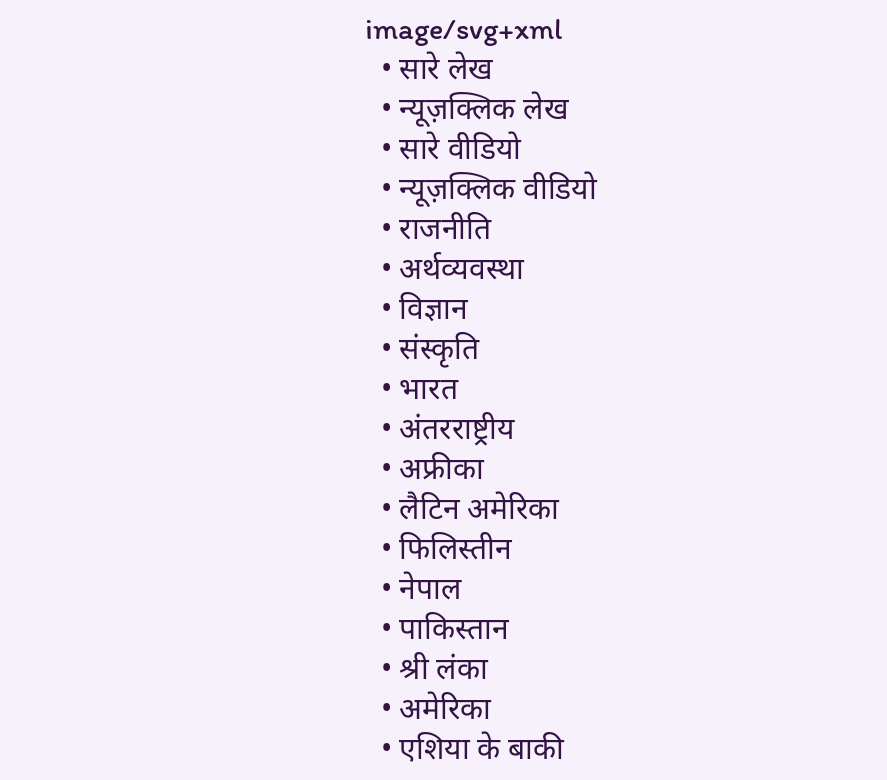image/svg+xml
  • सारे लेख
  • न्यूज़क्लिक लेख
  • सारे वीडियो
  • न्यूज़क्लिक वीडियो
  • राजनीति
  • अर्थव्यवस्था
  • विज्ञान
  • संस्कृति
  • भारत
  • अंतरराष्ट्रीय
  • अफ्रीका
  • लैटिन अमेरिका
  • फिलिस्तीन
  • नेपाल
  • पाकिस्तान
  • श्री लंका
  • अमेरिका
  • एशिया के बाकी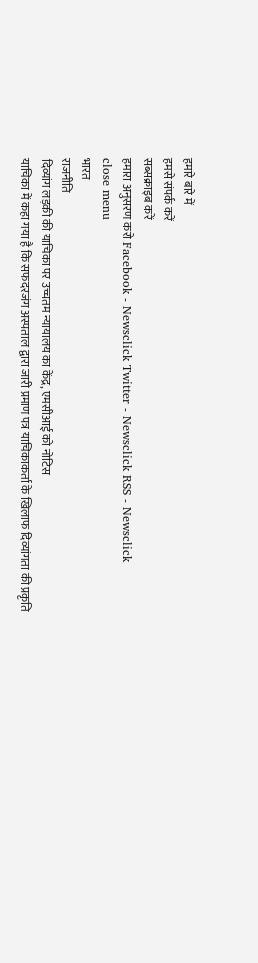हमारे बारे में
हमसे संपर्क करें
सब्सक्राइब करें
हमारा अनुसरण करो Facebook - Newsclick Twitter - Newsclick RSS - Newsclick
close menu
भारत
राजनीति
दिव्यांग लड़की की याचिका पर उच्चतम न्यायालय का केंद्र, एमसीआई को नोटिस
याचिका में कहा गया है कि सफदरजंग अस्पताल द्वारा जारी प्रमाण पत्र याचिकाकर्ता के खिलाफ दिव्यांगता की प्रकृति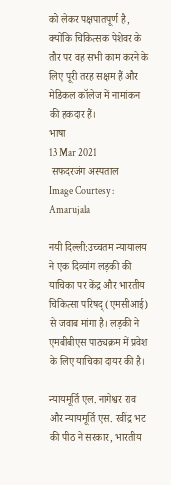को लेकर पक्षपातपूर्ण है, क्योंकि चिकित्सक पेशेवर के तौर पर वह सभी काम करने के लिए पूरी तरह सक्षम हैं और मेडिकल कॉलेज में नामांकन की हकदार हैं।
भाषा
13 Mar 2021
 सफदरजंग अस्पताल
Image Courtesy : Amarujala

नयी दिल्ली:उच्चतम न्यायालय ने एक दिव्यांग लड़की की याचिका पर केंद्र और भारतीय चिकित्सा परिषद् (एमसीआई) से जवाब मांगा है। लड़की ने एमबीबीएस पाठ्यक्रम में प्रवेश के लिए याचिका दायर की है।

न्यायमूर्ति एल. नागेश्वर राव और न्यायमूर्ति एस. रवींद्र भट की पीठ ने सरकार, भारतीय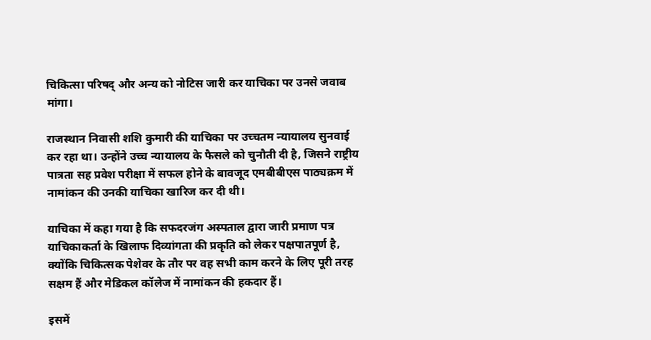चिकित्सा परिषद् और अन्य को नोटिस जारी कर याचिका पर उनसे जवाब मांगा।

राजस्थान निवासी शशि कुमारी की याचिका पर उच्चतम न्यायालय सुनवाई कर रहा था। उन्होंने उच्च न्यायालय के फैसले को चुनौती दी है, जिसने राष्ट्रीय पात्रता सह प्रवेश परीक्षा में सफल होने के बावजूद एमबीबीएस पाठ्यक्रम में नामांकन की उनकी याचिका खारिज कर दी थी।

याचिका में कहा गया है कि सफदरजंग अस्पताल द्वारा जारी प्रमाण पत्र याचिकाकर्ता के खिलाफ दिव्यांगता की प्रकृति को लेकर पक्षपातपूर्ण है, क्योंकि चिकित्सक पेशेवर के तौर पर वह सभी काम करने के लिए पूरी तरह सक्षम हैं और मेडिकल कॉलेज में नामांकन की हकदार हैं।

इसमें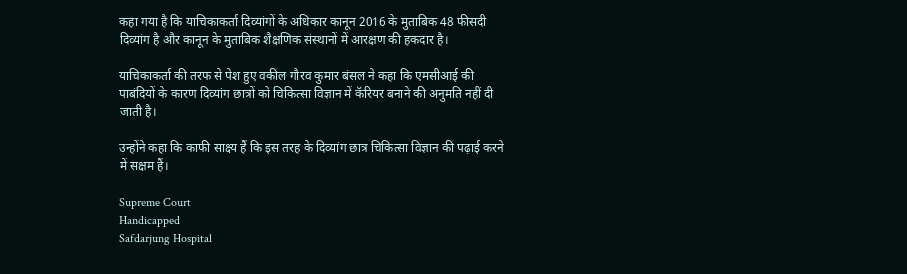कहा गया है कि याचिकाकर्ता दिव्यांगों के अधिकार कानून 2016 के मुताबिक 48 फीसदी दिव्यांग है और कानून के मुताबिक शैक्षणिक संस्थानों में आरक्षण की हकदार है।

याचिकाकर्ता की तरफ से पेश हुए वकील गौरव कुमार बंसल ने कहा कि एमसीआई की पाबंदियों के कारण दिव्यांग छात्रों को चिकित्सा विज्ञान में कॅरियर बनाने की अनुमति नहीं दी जाती है।

उन्होंने कहा कि काफी साक्ष्य हैं कि इस तरह के दिव्यांग छात्र चिकित्सा विज्ञान की पढ़ाई करने में सक्षम हैं।

Supreme Court
Handicapped
Safdarjung Hospital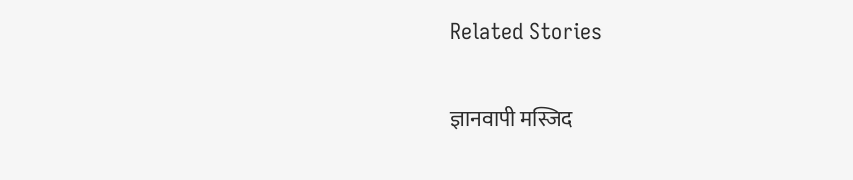Related Stories

ज्ञानवापी मस्जिद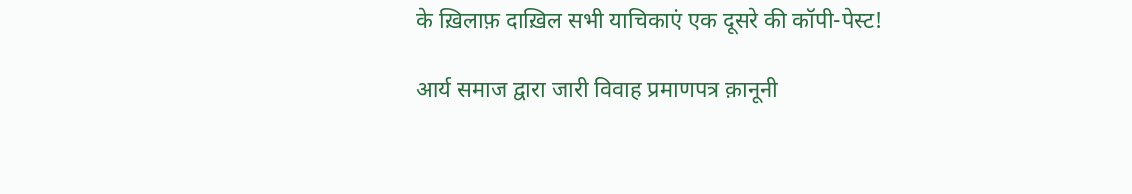के ख़िलाफ़ दाख़िल सभी याचिकाएं एक दूसरे की कॉपी-पेस्ट!

आर्य समाज द्वारा जारी विवाह प्रमाणपत्र क़ानूनी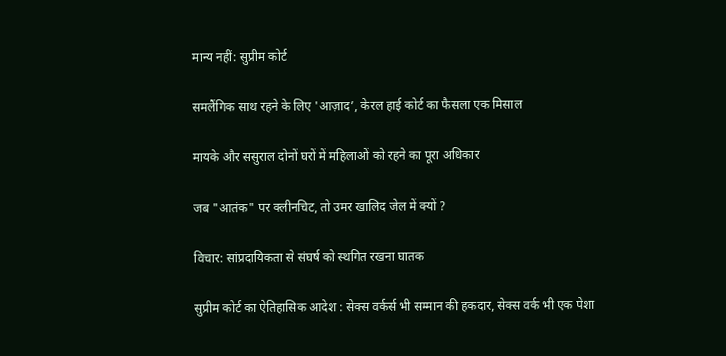मान्य नहीं: सुप्रीम कोर्ट

समलैंगिक साथ रहने के लिए 'आज़ाद’, केरल हाई कोर्ट का फैसला एक मिसाल

मायके और ससुराल दोनों घरों में महिलाओं को रहने का पूरा अधिकार

जब "आतंक" पर क्लीनचिट, तो उमर खालिद जेल में क्यों ?

विचार: सांप्रदायिकता से संघर्ष को स्थगित रखना घातक

सुप्रीम कोर्ट का ऐतिहासिक आदेश : सेक्स वर्कर्स भी सम्मान की हकदार, सेक्स वर्क भी एक पेशा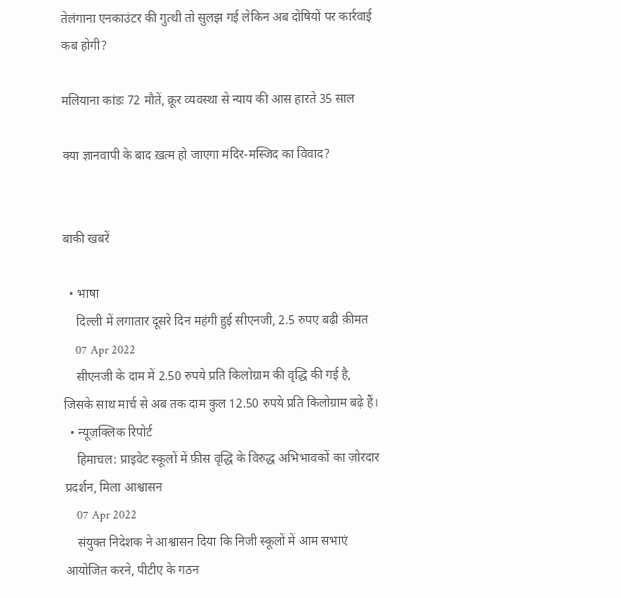तेलंगाना एनकाउंटर की गुत्थी तो सुलझ गई लेकिन अब दोषियों पर कार्रवाई कब होगी?

मलियाना कांडः 72 मौतें, क्रूर व्यवस्था से न्याय की आस हारते 35 साल

क्या ज्ञानवापी के बाद ख़त्म हो जाएगा मंदिर-मस्जिद का विवाद?


बाकी खबरें

  • भाषा
    दिल्ली में लगातार दूसरे दिन महंगी हुई सीएनजी, 2.5 रुपए बढ़ी क़ीमत
    07 Apr 2022
    सीएनजी के दाम में 2.50 रुपये प्रति किलोग्राम की वृद्धि की गई है, जिसके साथ मार्च से अब तक दाम कुल 12.50 रुपये प्रति किलोग्राम बढ़े हैं।
  • न्यूज़क्लिक रिपोर्ट
    हिमाचल: प्राइवेट स्कूलों में फ़ीस वृद्धि के विरुद्ध अभिभावकों का ज़ोरदार प्रदर्शन, मिला आश्वासन
    07 Apr 2022
    संयुक्त निदेशक ने आश्वासन दिया कि निजी स्कूलों में आम सभाएं आयोजित करने, पीटीए के गठन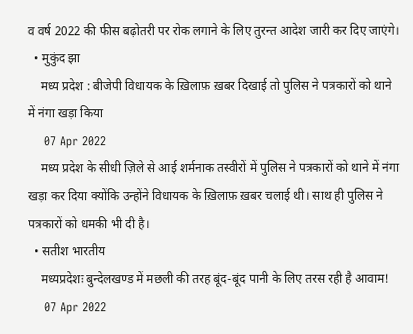व वर्ष 2022 की फीस बढ़ोतरी पर रोक लगाने के लिए तुरन्त आदेश जारी कर दिए जाएंगे।
  • मुकुंद झा
    मध्य प्रदेश : बीजेपी विधायक के ख़िलाफ़ ख़बर दिखाई तो पुलिस ने पत्रकारों को थाने में नंगा खड़ा किया
    07 Apr 2022
    मध्य प्रदेश के सीधी ज़िले से आई शर्मनाक तस्वीरों में पुलिस ने पत्रकारों को थाने में नंगा खड़ा कर दिया क्योंकि उन्होंने विधायक के ख़िलाफ़ ख़बर चलाई थी। साथ ही पुलिस ने पत्रकारों को धमकी भी दी है।
  • सतीश भारतीय
    मध्यप्रदेशः बुन्देलखण्ड में मछली की तरह बूंद-बूंद पानी के लिए तरस रही है आवाम!
    07 Apr 2022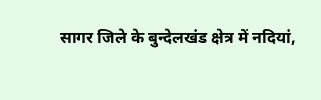सागर जिले के बुन्देलखंड क्षेत्र में नदियां,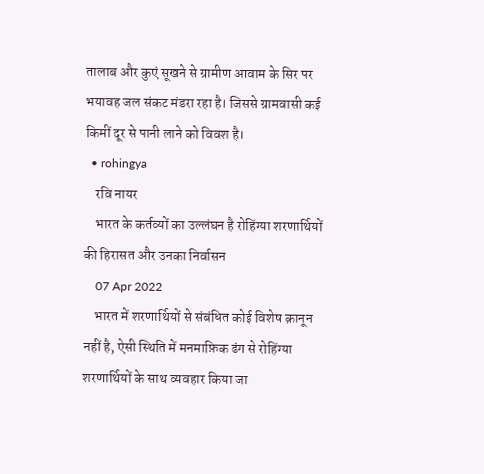तालाब और कुएं सूखने से ग्रामीण आवाम के सिर पर भयावह जल संकट मंडरा रहा है। जिससे ग्रामवासी कई किमीं दूर से पानी लाने को विवश है।
  • rohingya
    रवि नायर
    भारत के कर्तव्यों का उल्लंघन है रोहिंग्या शरणार्थियों की हिरासत और उनका निर्वासन
    07 Apr 2022
    भारत में शरणार्थियों से संबंधित कोई विशेष क़ानून नहीं है, ऐसी स्थिति में मनमाफ़िक ढंग से रोहिंग्या शरणार्थियों के साथ व्यवहार किया जा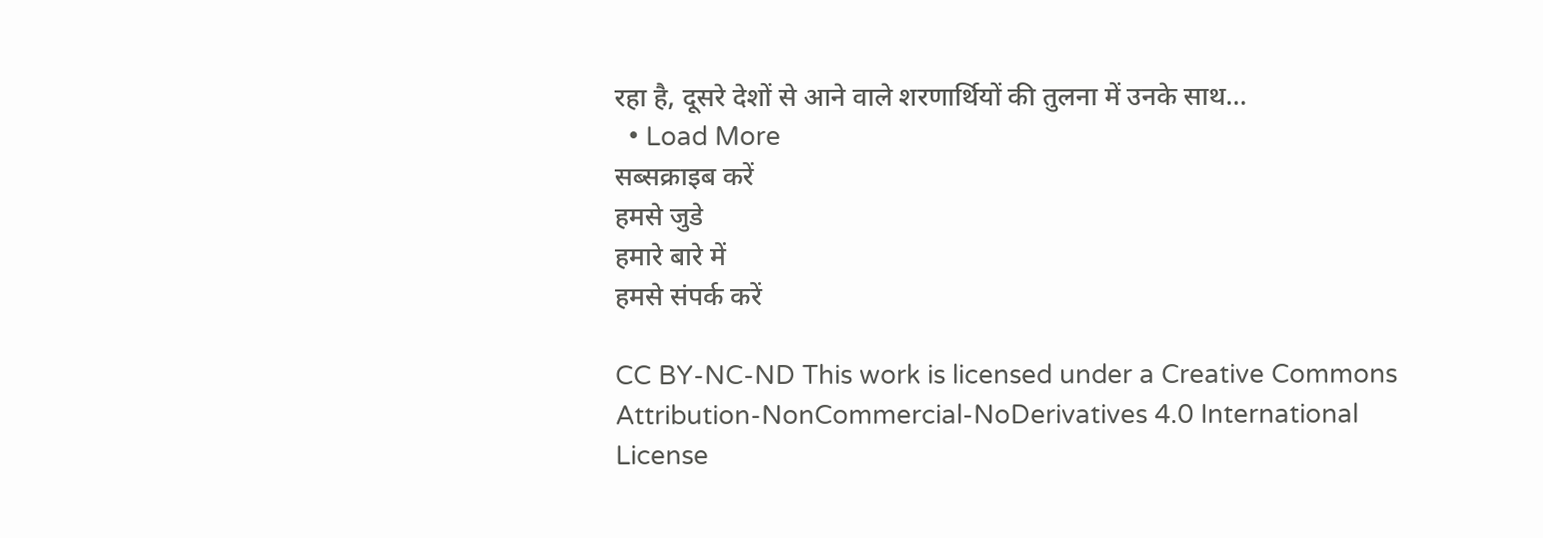रहा है, दूसरे देशों से आने वाले शरणार्थियों की तुलना में उनके साथ…
  • Load More
सब्सक्राइब करें
हमसे जुडे
हमारे बारे में
हमसे संपर्क करें

CC BY-NC-ND This work is licensed under a Creative Commons Attribution-NonCommercial-NoDerivatives 4.0 International License